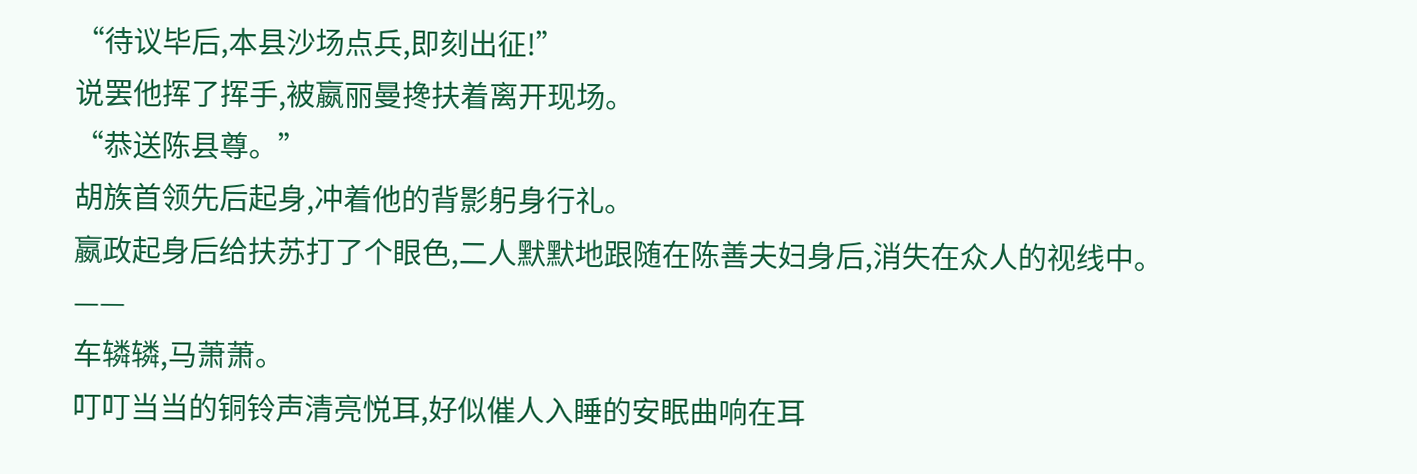“待议毕后,本县沙场点兵,即刻出征!”
说罢他挥了挥手,被嬴丽曼搀扶着离开现场。
“恭送陈县尊。”
胡族首领先后起身,冲着他的背影躬身行礼。
嬴政起身后给扶苏打了个眼色,二人默默地跟随在陈善夫妇身后,消失在众人的视线中。
——
车辚辚,马萧萧。
叮叮当当的铜铃声清亮悦耳,好似催人入睡的安眠曲响在耳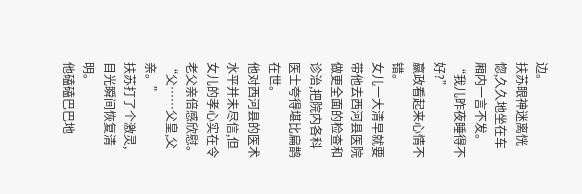边。
扶苏眼神迷离恍惚,久久地坐在车厢内一言不发。
“我儿昨夜睡得不好?”
嬴政看起来心情不错。
女儿一大清早就要带他去西河县医院做更全面的检查和诊治,把院内各科医士夸得堪比扁鹊在世。
他对西河县的医术水平并未尽信,但女儿的孝心实在令老父亲倍感欣慰。
“父……父皇,父亲。”
扶苏打了个激灵,目光瞬间恢复清明。
他磕磕巴巴地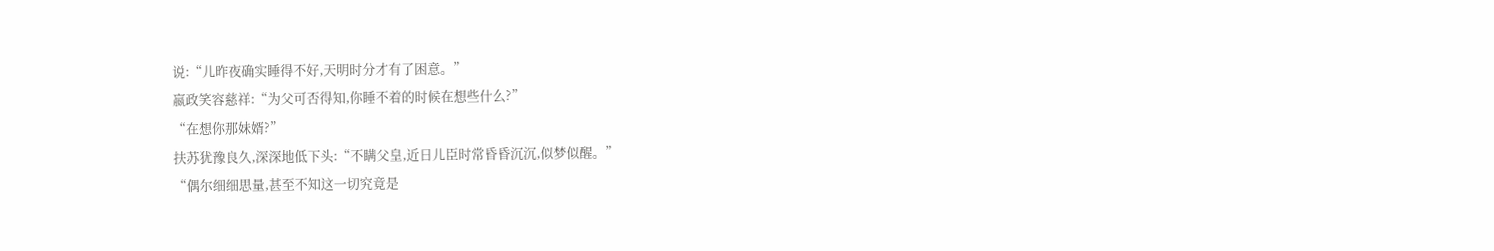说:“儿昨夜确实睡得不好,天明时分才有了困意。”
嬴政笑容慈祥:“为父可否得知,你睡不着的时候在想些什么?”
“在想你那妹婿?”
扶苏犹豫良久,深深地低下头:“不瞒父皇,近日儿臣时常昏昏沉沉,似梦似醒。”
“偶尔细细思量,甚至不知这一切究竟是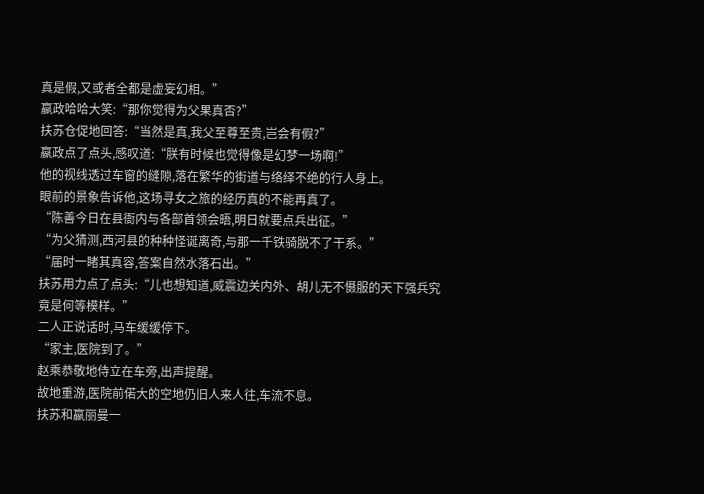真是假,又或者全都是虚妄幻相。”
嬴政哈哈大笑:“那你觉得为父果真否?”
扶苏仓促地回答:“当然是真,我父至尊至贵,岂会有假?”
嬴政点了点头,感叹道:“朕有时候也觉得像是幻梦一场啊!”
他的视线透过车窗的缝隙,落在繁华的街道与络绎不绝的行人身上。
眼前的景象告诉他,这场寻女之旅的经历真的不能再真了。
“陈善今日在县衙内与各部首领会晤,明日就要点兵出征。”
“为父猜测,西河县的种种怪诞离奇,与那一千铁骑脱不了干系。”
“届时一睹其真容,答案自然水落石出。”
扶苏用力点了点头:“儿也想知道,威震边关内外、胡儿无不慑服的天下强兵究竟是何等模样。”
二人正说话时,马车缓缓停下。
“家主,医院到了。”
赵乘恭敬地侍立在车旁,出声提醒。
故地重游,医院前偌大的空地仍旧人来人往,车流不息。
扶苏和嬴丽曼一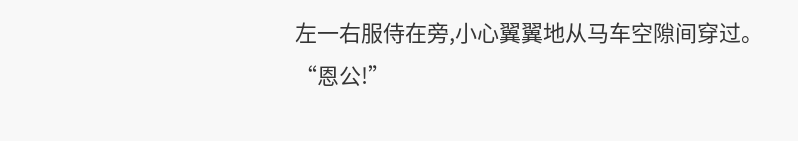左一右服侍在旁,小心翼翼地从马车空隙间穿过。
“恩公!”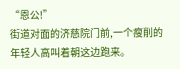“恩公!”
街道对面的济慈院门前,一个瘦削的年轻人高叫着朝这边跑来。